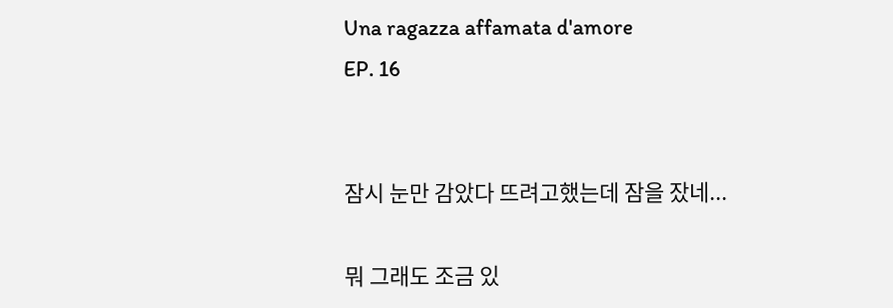Una ragazza affamata d'amore
EP. 16


잠시 눈만 감았다 뜨려고했는데 잠을 잤네...

뭐 그래도 조금 있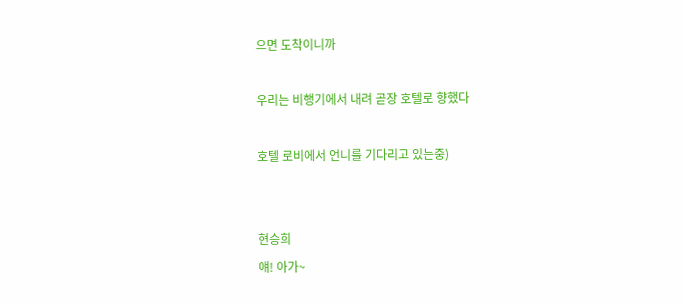으면 도착이니까

우리는 비행기에서 내려 곧장 호텔로 향했다

호텔 로비에서 언니를 기다리고 있는중)


현승희
얘! 아가~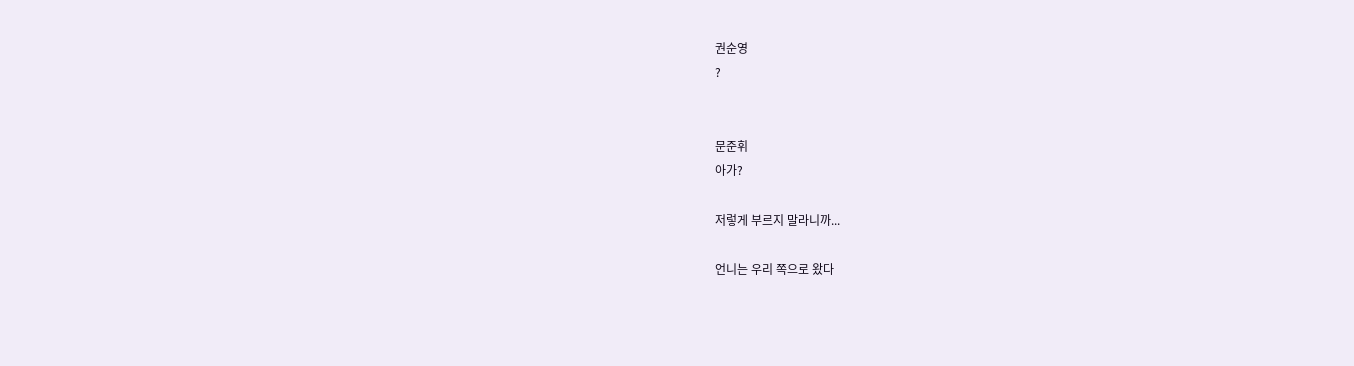권순영
?


문준휘
아가?

저렇게 부르지 말라니까...

언니는 우리 쪽으로 왔다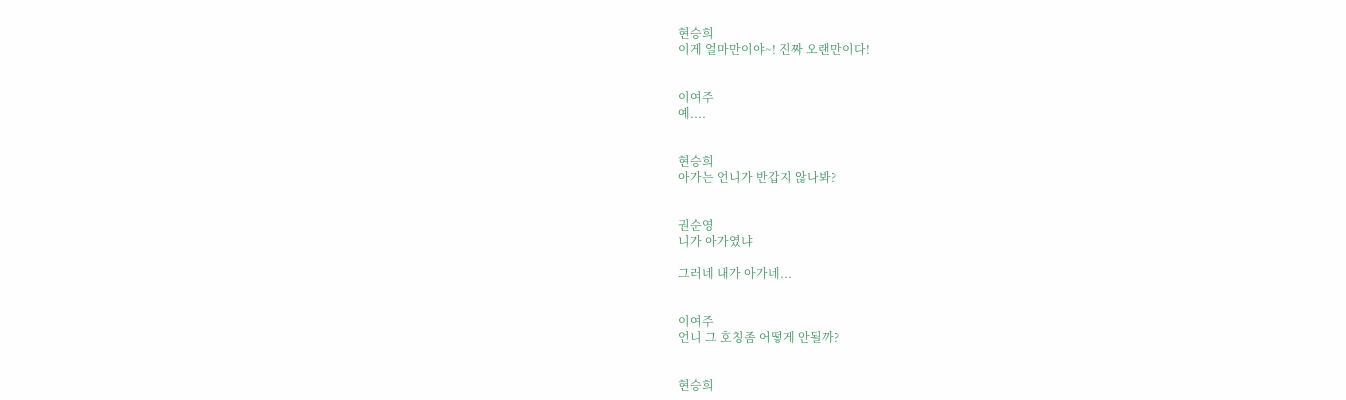현승희
이게 얼마만이야~! 진짜 오랜만이다!


이여주
예....


현승희
아가는 언니가 반갑지 않나봐?


권순영
니가 아가였냐

그러네 내가 아가네...


이여주
언니 그 호칭좀 어떻게 안될까?


현승희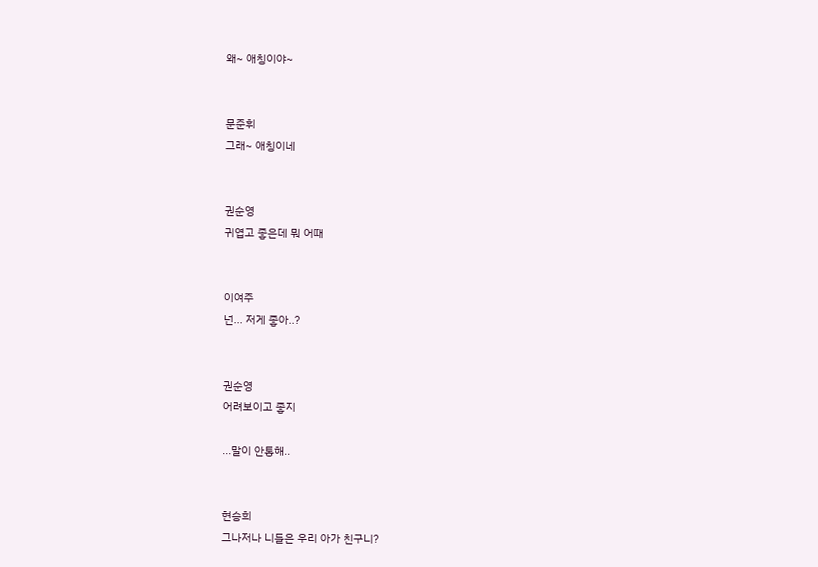왜~ 애칭이야~


문준휘
그래~ 애칭이네


권순영
귀엽고 좋은데 뭐 어때


이여주
넌... 저게 좋아..?


권순영
어려보이고 좋지

...말이 안통해..


현승희
그나저나 니들은 우리 아가 친구니?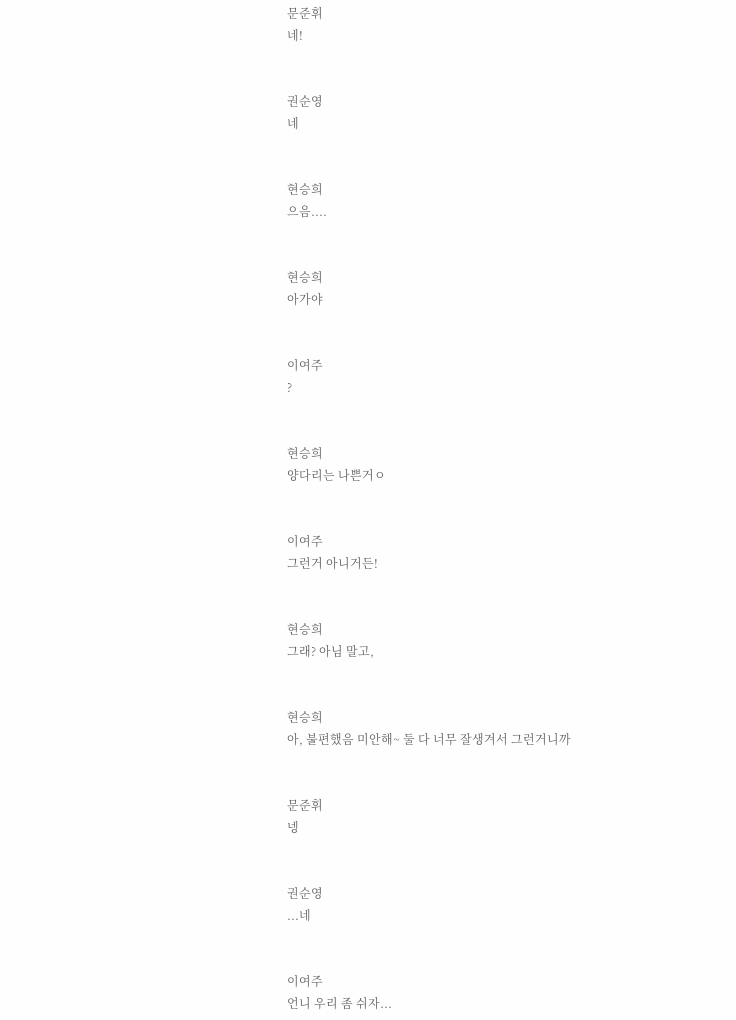문준휘
네!


권순영
네


현승희
으음....


현승희
아가야


이여주
?


현승희
양다리는 나쁜거ㅇ


이여주
그런거 아니거든!


현승희
그래? 아님 말고,


현승희
아, 불편했음 미안해~ 둘 다 너무 잘생겨서 그런거니까


문준휘
넹


권순영
...네


이여주
언니 우리 좀 쉬자...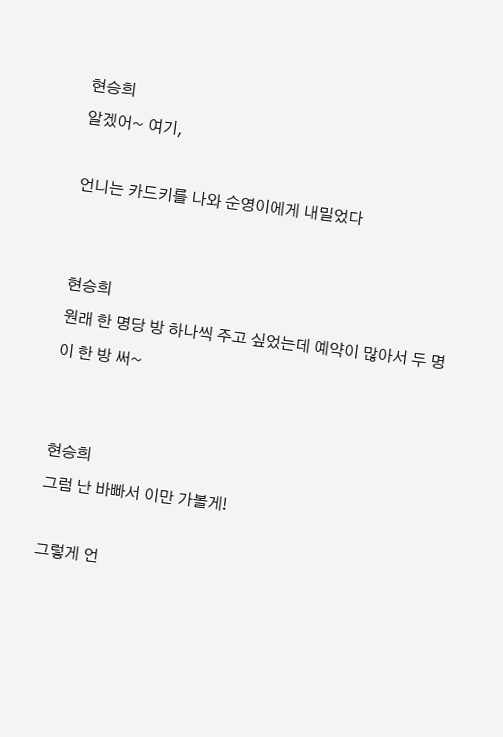현승희
알겠어~ 여기,

언니는 카드키를 나와 순영이에게 내밀었다


현승희
원래 한 명당 방 하나씩 주고 싶었는데 예약이 많아서 두 명이 한 방 써~


현승희
그럼 난 바빠서 이만 가볼게!

그렇게 언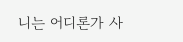니는 어디론가 사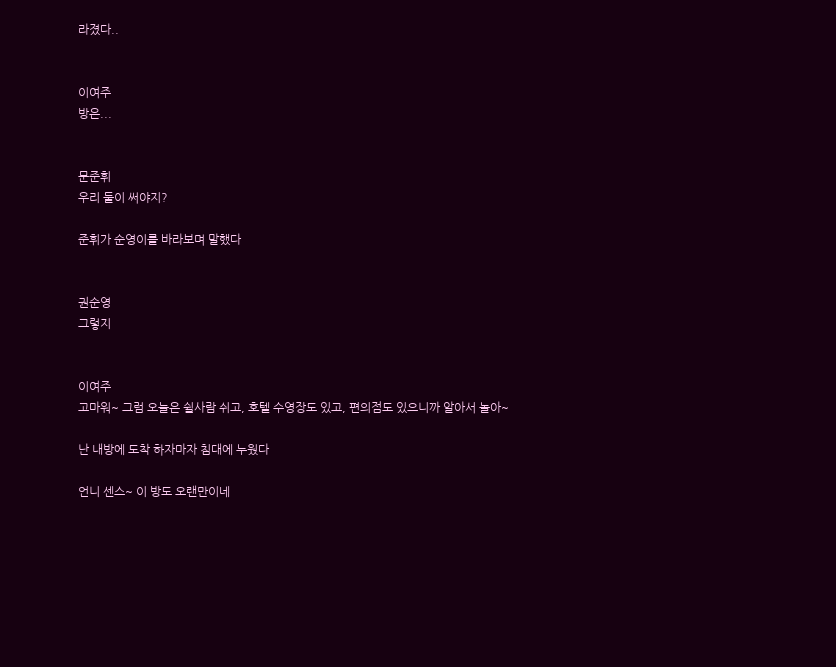라졌다..


이여주
방은...


문준휘
우리 둘이 써야지?

준휘가 순영이를 바라보며 말했다


권순영
그렇지


이여주
고마워~ 그럼 오늘은 쉴사람 쉬고, 호텔 수영장도 있고, 편의점도 있으니까 알아서 놀아~

난 내방에 도착 하자마자 침대에 누웠다

언니 센스~ 이 방도 오랜만이네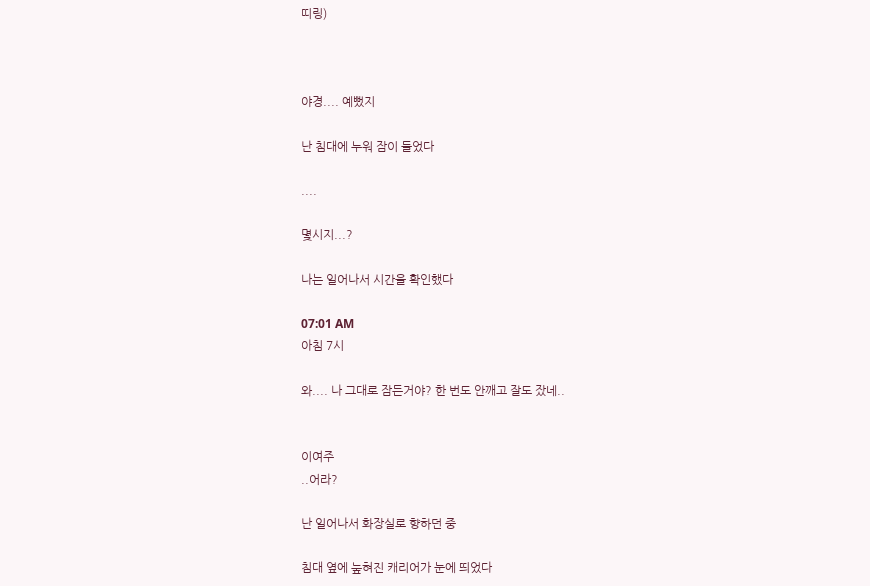띠링)



야경.... 예뻤지

난 침대에 누워 잠이 들었다

....

몇시지...?

나는 일어나서 시간을 확인했다

07:01 AM
아침 7시

와.... 나 그대로 잠든거야? 한 번도 안깨고 잘도 잤네..


이여주
..어라?

난 일어나서 화장실로 향하던 중

침대 옆에 눞혀진 캐리어가 눈에 띄었다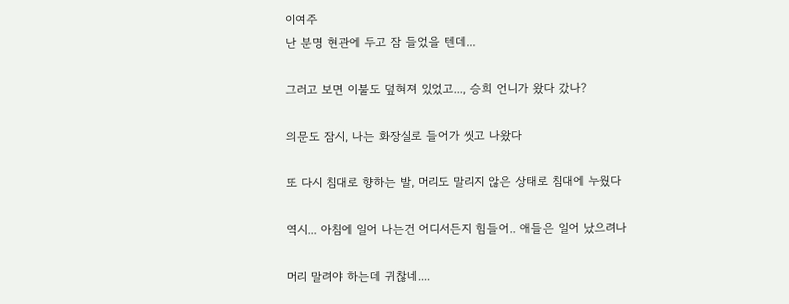이여주
난 분명 현관에 두고 잠 들었을 텐데...

그러고 보면 이불도 덮혀져 있었고..., 승희 언니가 왔다 갔나?

의문도 잠시, 나는 화장실로 들어가 씻고 나왔다

또 다시 침대로 향하는 발, 머리도 말리지 않은 상태로 침대에 누웠다

역시... 아침에 일어 나는건 어디서든지 힘들어.. 애들은 일어 났으려나

머리 말려야 하는데 귀찮네....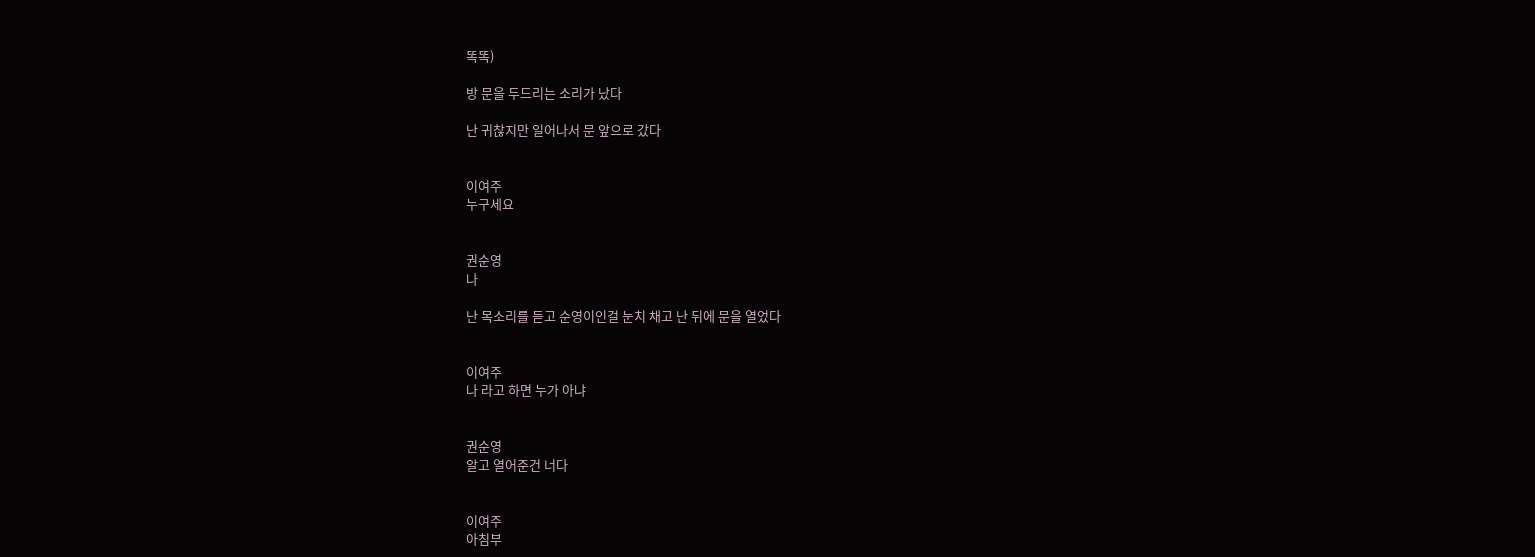똑똑)

방 문을 두드리는 소리가 났다

난 귀찮지만 일어나서 문 앞으로 갔다


이여주
누구세요


권순영
나

난 목소리를 듣고 순영이인걸 눈치 채고 난 뒤에 문을 열었다


이여주
나 라고 하면 누가 아냐


권순영
알고 열어준건 너다


이여주
아침부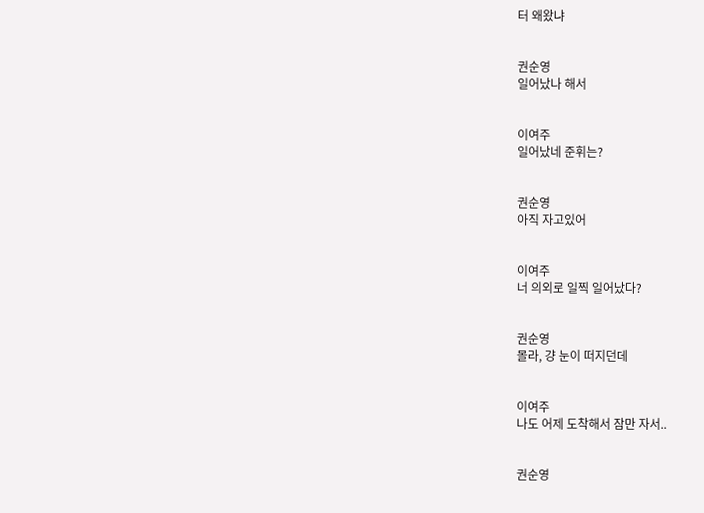터 왜왔냐


권순영
일어났나 해서


이여주
일어났네 준휘는?


권순영
아직 자고있어


이여주
너 의외로 일찍 일어났다?


권순영
몰라, 걍 눈이 떠지던데


이여주
나도 어제 도착해서 잠만 자서..


권순영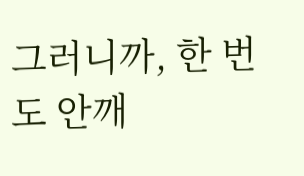그러니까, 한 번도 안깨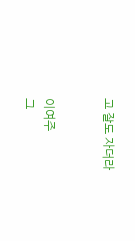고 잘도 자더라


이여주
그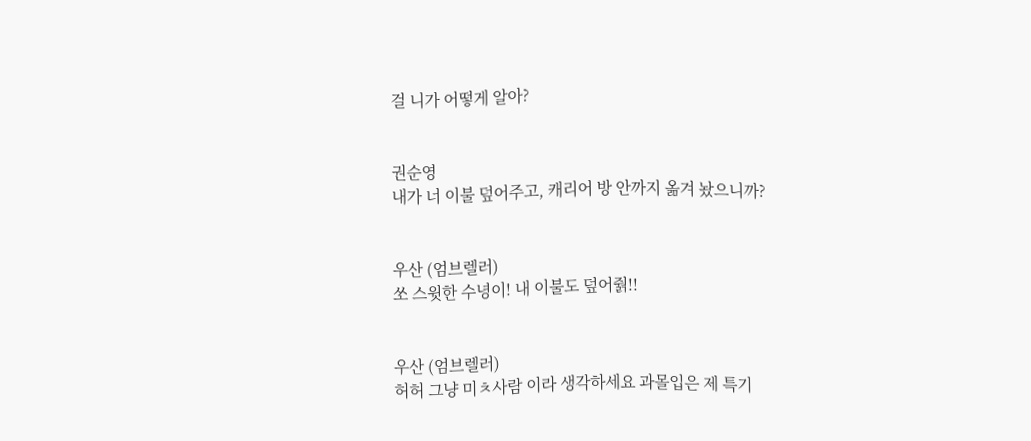걸 니가 어떻게 알아?


권순영
내가 너 이불 덮어주고, 캐리어 방 안까지 옮겨 놨으니까?


우산 (엄브렐러)
쏘 스윗한 수녕이! 내 이불도 덮어줡!!


우산 (엄브렐러)
허허 그냥 미ㅊ사람 이라 생각하세요 과몰입은 제 특기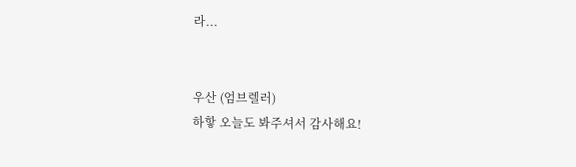라...


우산 (엄브렐러)
하핳 오늘도 봐주셔서 감사해요!